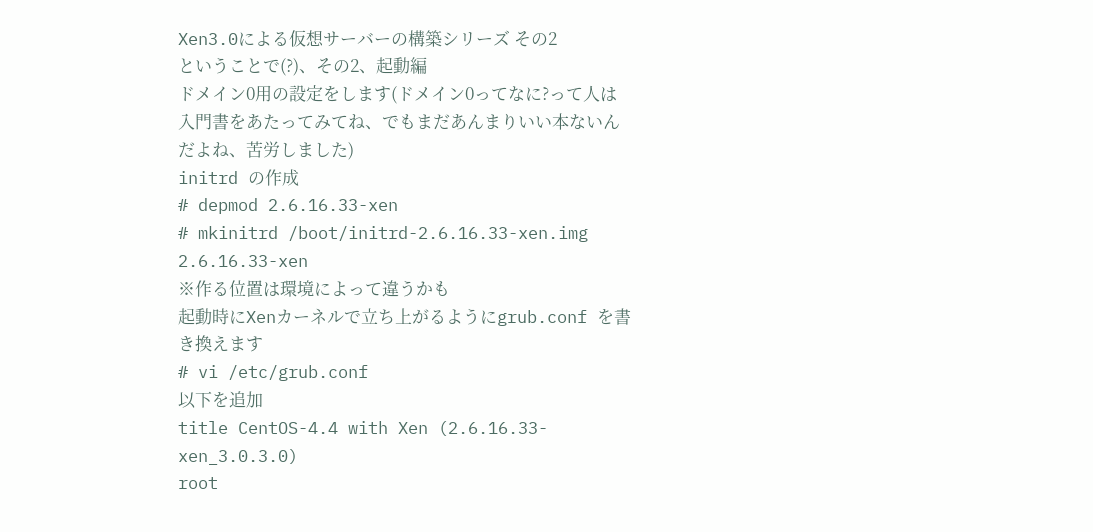Xen3.0による仮想サーバーの構築シリーズ その2
ということで(?)、その2、起動編
ドメイン0用の設定をします(ドメイン0ってなに?って人は入門書をあたってみてね、でもまだあんまりいい本ないんだよね、苦労しました)
initrd の作成
# depmod 2.6.16.33-xen
# mkinitrd /boot/initrd-2.6.16.33-xen.img 2.6.16.33-xen
※作る位置は環境によって違うかも
起動時にXenカーネルで立ち上がるようにgrub.conf を書き換えます
# vi /etc/grub.conf
以下を追加
title CentOS-4.4 with Xen (2.6.16.33-xen_3.0.3.0)
root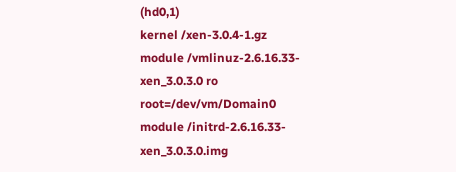(hd0,1)
kernel /xen-3.0.4-1.gz
module /vmlinuz-2.6.16.33-xen_3.0.3.0 ro root=/dev/vm/Domain0
module /initrd-2.6.16.33-xen_3.0.3.0.img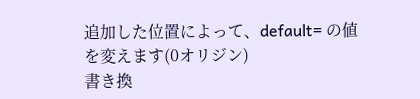追加した位置によって、default= の値を変えます(0オリジン)
書き換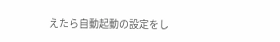えたら自動起動の設定をし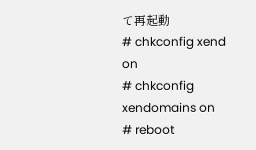て再起動
# chkconfig xend on
# chkconfig xendomains on
# reboot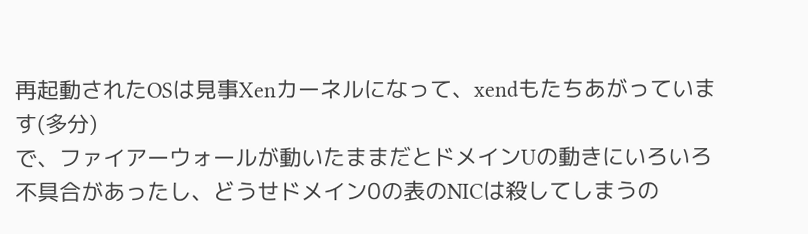再起動されたOSは見事Xenカーネルになって、xendもたちあがっています(多分)
で、ファイアーウォールが動いたままだとドメインUの動きにいろいろ不具合があったし、どうせドメイン0の表のNICは殺してしまうの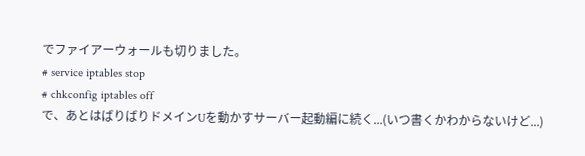でファイアーウォールも切りました。
# service iptables stop
# chkconfig iptables off
で、あとはばりばりドメインUを動かすサーバー起動編に続く...(いつ書くかわからないけど...)